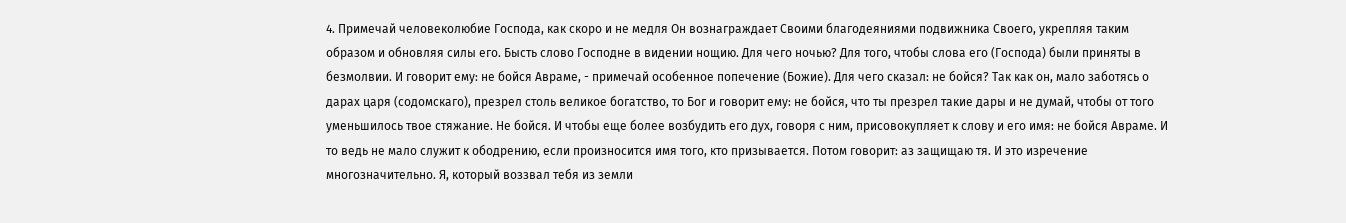4. Примечай человеколюбие Господа, как скоро и не медля Он вознаграждает Своими благодеяниями подвижника Своего, укрепляя таким образом и обновляя силы его. Бысть слово Господне в видении нощию. Для чего ночью? Для того, чтобы слова его (Господа) были приняты в безмолвии. И говорит ему: не бойся Авраме, - примечай особенное попечение (Божие). Для чего сказал: не бойся? Так как он, мало заботясь о дарах царя (содомскаго), презрел столь великое богатство, то Бог и говорит ему: не бойся, что ты презрел такие дары и не думай, чтобы от того уменьшилось твое стяжание. Не бойся. И чтобы еще более возбудить его дух, говоря с ним, присовокупляет к слову и его имя: не бойся Авраме. И то ведь не мало служит к ободрению, если произносится имя того, кто призывается. Потом говорит: аз защищаю тя. И это изречение многозначительно. Я, который воззвал тебя из земли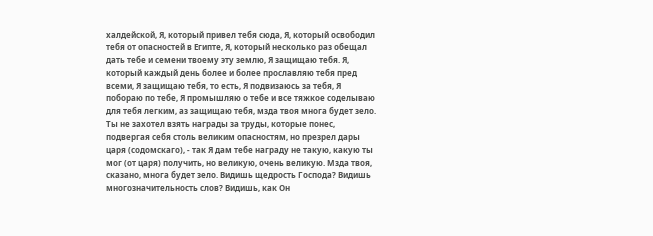халдейской, Я, который привел тебя сюда, Я, который освободил тебя от опасностей в Египте, Я, который несколько раз обещал дать тебе и семени твоему эту землю, Я защищаю тебя. Я, который каждый день более и более прославляю тебя пред всеми, Я защищаю тебя, то есть, Я подвизаюсь за тебя, Я побораю по тебе, Я промышляю о тебе и все тяжкое соделываю для тебя легким, аз защищаю тебя, мзда твоя многа будет зело. Ты не захотел взять награды за труды, которые понес, подвергая себя столь великим опасностям, но презрел дары царя (содомскаго), - так Я дам тебе награду не такую, какую ты мог (от царя) получить, но великую, очень великую. Мзда твоя, сказано, многа будет зело. Видишь щедрость Господа? Видишь многозначительность слов? Видишь, как Он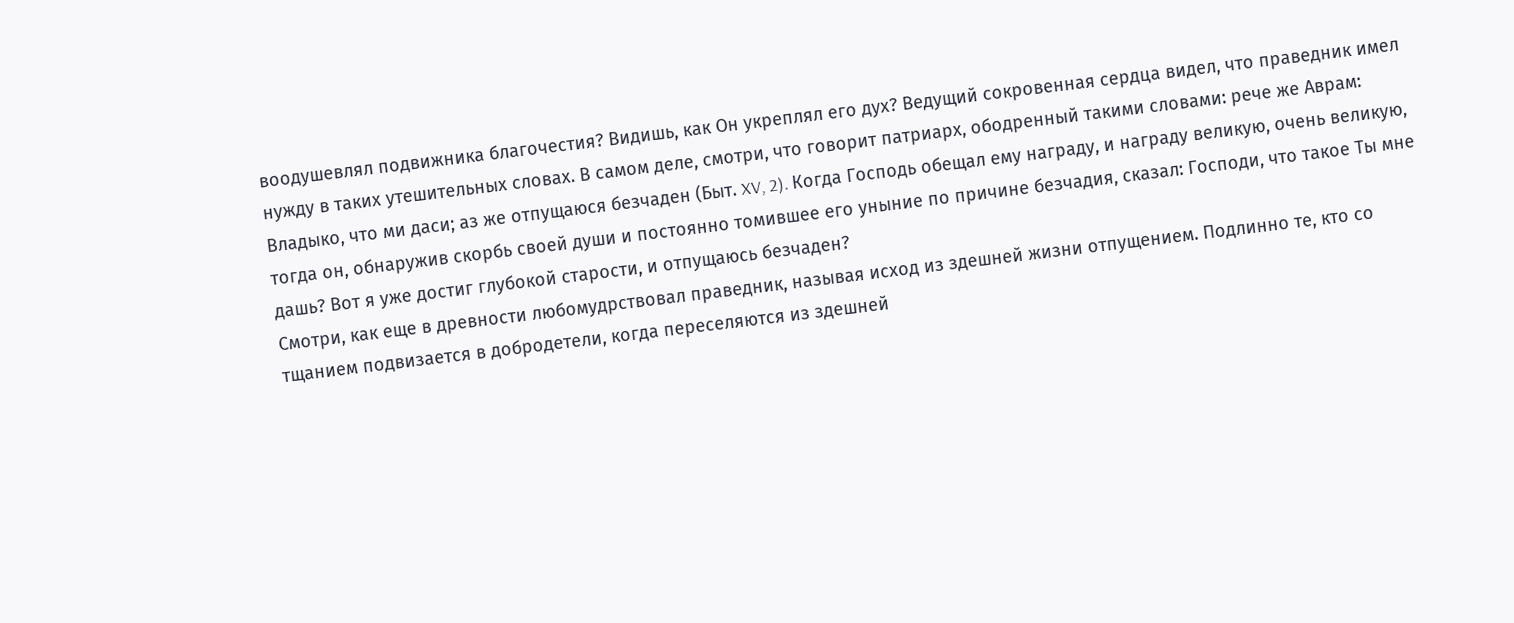воодушевлял подвижника благочестия? Видишь, как Он укреплял его дух? Ведущий сокровенная сердца видел, что праведник имел нужду в таких утешительных словах. В самом деле, смотри, что говорит патриарх, ободренный такими словами: рече же Аврам: Владыко, что ми даси; аз же отпущаюся безчаден (Быт. XV, 2). Когда Господь обещал ему награду, и награду великую, очень великую, тогда он, обнаружив скорбь своей души и постоянно томившее его уныние по причине безчадия, сказал: Господи, что такое Ты мне дашь? Вот я уже достиг глубокой старости, и отпущаюсь безчаден?
Смотри, как еще в древности любомудрствовал праведник, называя исход из здешней жизни отпущением. Подлинно те, кто со тщанием подвизается в добродетели, когда переселяются из здешней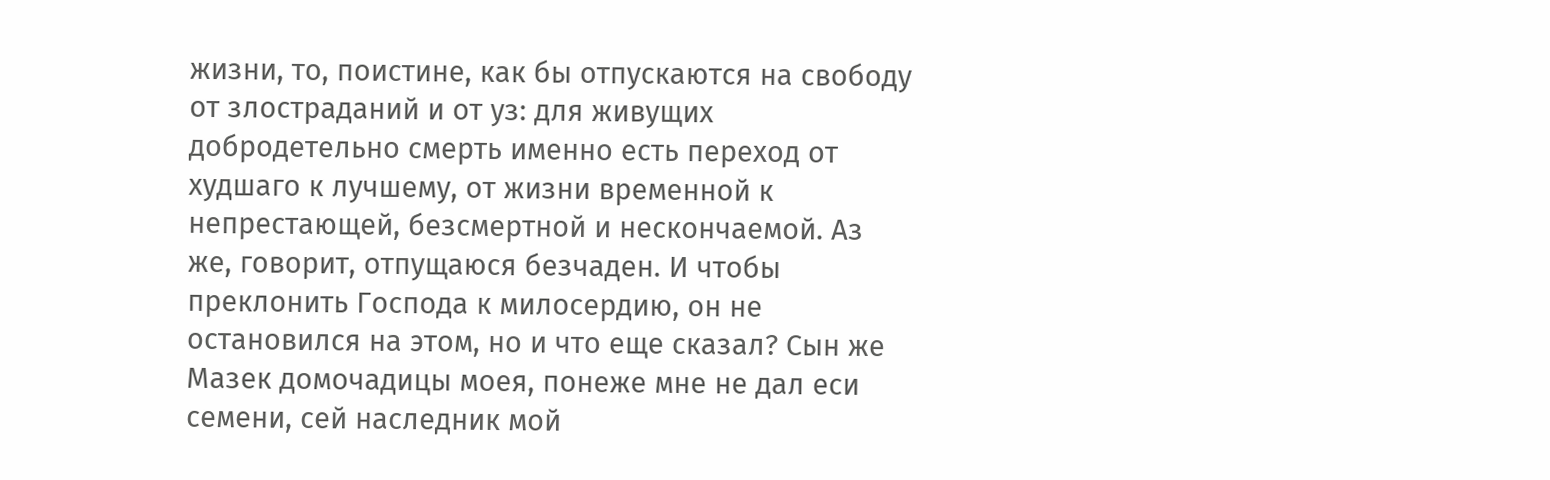жизни, то, поистине, как бы отпускаются на свободу от злостраданий и от уз: для живущих добродетельно смерть именно есть переход от худшаго к лучшему, от жизни временной к непрестающей, безсмертной и нескончаемой. Аз же, говорит, отпущаюся безчаден. И чтобы преклонить Господа к милосердию, он не остановился на этом, но и что еще сказал? Сын же Мазек домочадицы моея, понеже мне не дал еси семени, сей наследник мой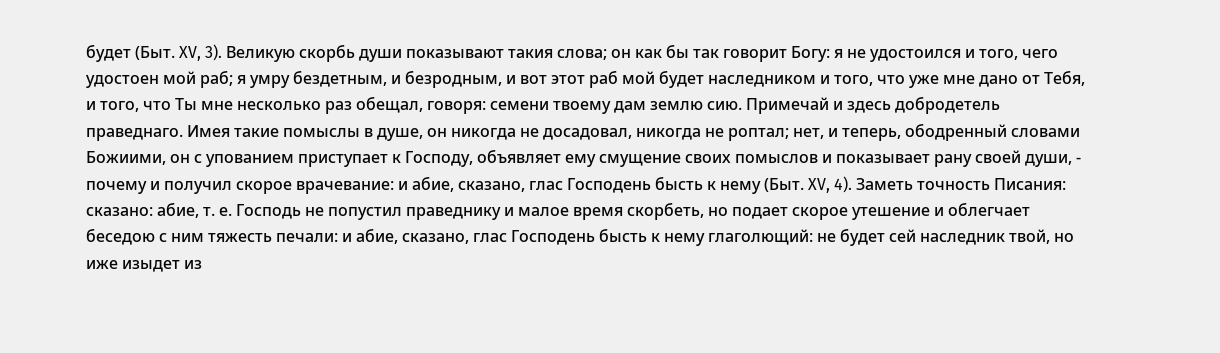будет (Быт. XV, 3). Великую скорбь души показывают такия слова; он как бы так говорит Богу: я не удостоился и того, чего удостоен мой раб; я умру бездетным, и безродным, и вот этот раб мой будет наследником и того, что уже мне дано от Тебя, и того, что Ты мне несколько раз обещал, говоря: семени твоему дам землю сию. Примечай и здесь добродетель праведнаго. Имея такие помыслы в душе, он никогда не досадовал, никогда не роптал; нет, и теперь, ободренный словами Божиими, он с упованием приступает к Господу, объявляет ему смущение своих помыслов и показывает рану своей души, - почему и получил скорое врачевание: и абие, сказано, глас Господень бысть к нему (Быт. XV, 4). Заметь точность Писания: сказано: абие, т. е. Господь не попустил праведнику и малое время скорбеть, но подает скорое утешение и облегчает беседою с ним тяжесть печали: и абие, сказано, глас Господень бысть к нему глаголющий: не будет сей наследник твой, но иже изыдет из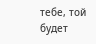тебе, той будет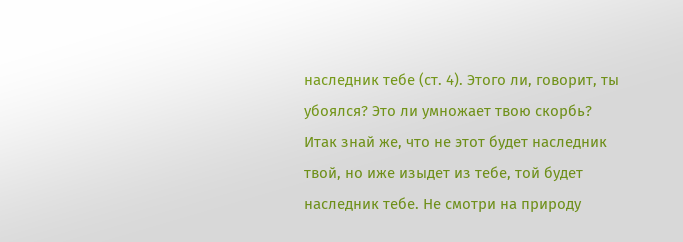наследник тебе (ст. 4). Этого ли, говорит, ты убоялся? Это ли умножает твою скорбь? Итак знай же, что не этот будет наследник твой, но иже изыдет из тебе, той будет наследник тебе. Не смотри на природу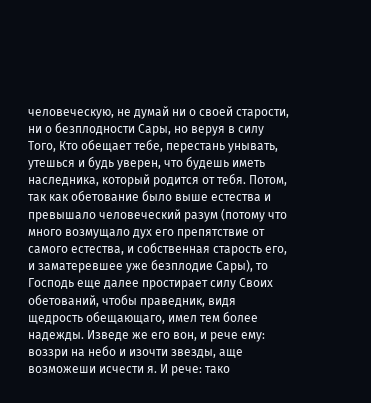человеческую, не думай ни о своей старости, ни о безплодности Сары, но веруя в силу Того, Кто обещает тебе, перестань унывать, утешься и будь уверен, что будешь иметь наследника, который родится от тебя. Потом, так как обетование было выше естества и превышало человеческий разум (потому что много возмущало дух его препятствие от самого естества, и собственная старость его, и заматеревшее уже безплодие Сары), то Господь еще далее простирает силу Своих обетований, чтобы праведник, видя щедрость обещающаго, имел тем более надежды. Изведе же его вон, и рече ему: воззри на небо и изочти звезды, аще возможеши исчести я. И рече: тако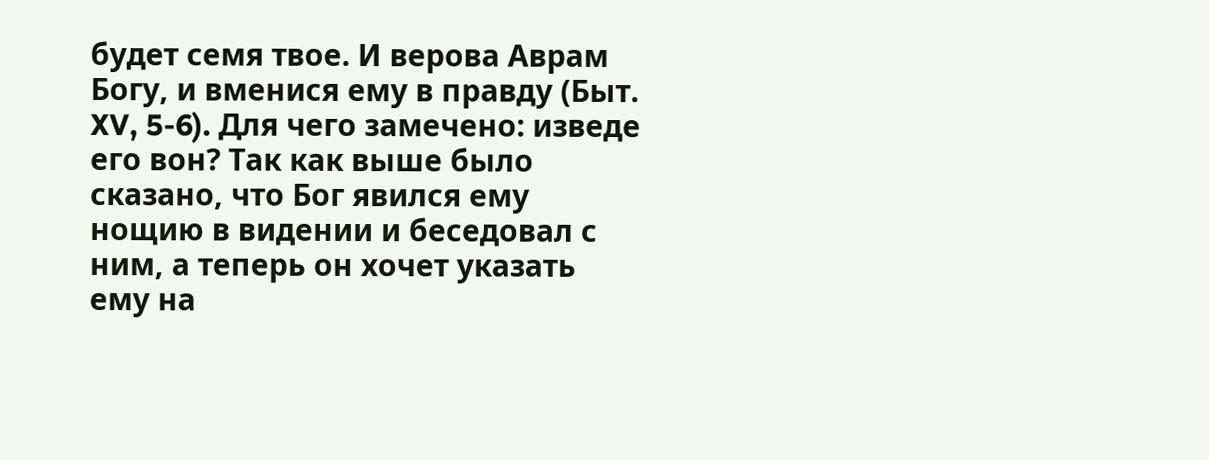будет семя твое. И верова Аврам Богу, и вменися ему в правду (Быт. XV, 5-6). Для чего замечено: изведе его вон? Так как выше было сказано, что Бог явился ему нощию в видении и беседовал с ним, а теперь он хочет указать ему на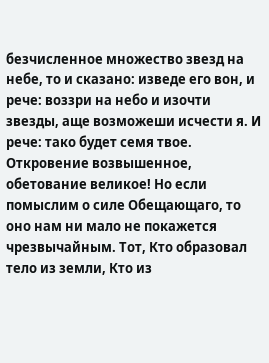безчисленное множество звезд на небе, то и сказано: изведе его вон, и рече: воззри на небо и изочти звезды, аще возможеши исчести я. И рече: тако будет семя твое. Откровение возвышенное, обетование великое! Но если помыслим о силе Обещающаго, то оно нам ни мало не покажется чрезвычайным. Тот, Кто образовал тело из земли, Кто из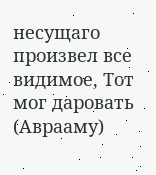несущаго произвел все видимое, Тот мог даровать (Аврааму)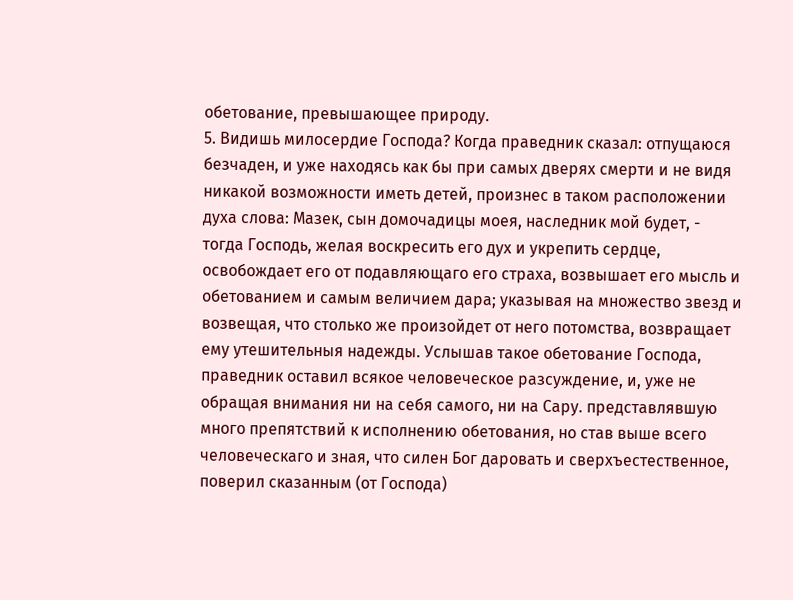обетование, превышающее природу.
5. Видишь милосердие Господа? Когда праведник сказал: отпущаюся безчаден, и уже находясь как бы при самых дверях смерти и не видя никакой возможности иметь детей, произнес в таком расположении духа слова: Мазек, сын домочадицы моея, наследник мой будет, - тогда Господь, желая воскресить его дух и укрепить сердце, освобождает его от подавляющаго его страха, возвышает его мысль и обетованием и самым величием дара; указывая на множество звезд и возвещая, что столько же произойдет от него потомства, возвращает ему утешительныя надежды. Услышав такое обетование Господа, праведник оставил всякое человеческое разсуждение, и, уже не обращая внимания ни на себя самого, ни на Сару. представлявшую много препятствий к исполнению обетования, но став выше всего человеческаго и зная, что силен Бог даровать и сверхъестественное, поверил сказанным (от Господа)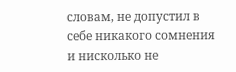словам, не допустил в себе никакого сомнения и нисколько не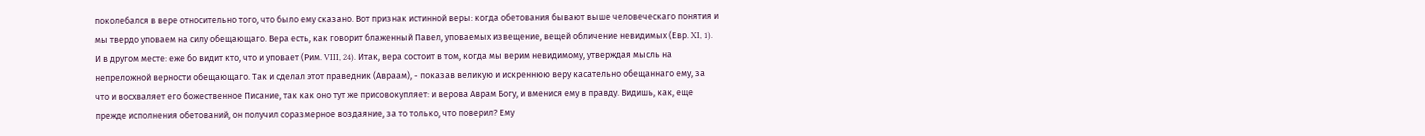поколебался в вере относительно того, что было ему сказано. Вот признак истинной веры: когда обетования бывают выше человеческаго понятия и мы твердо уповаем на силу обещающаго. Вера есть, как говорит блаженный Павел, уповаемых извещение, вещей обличение невидимых (Евр. XI, 1). И в другом месте: еже бо видит кто, что и уповает (Рим. VIII, 24). Итак, вера состоит в том, когда мы верим невидимому, утверждая мысль на непреложной верности обещающаго. Так и сделал этот праведник (Авраам), - показав великую и искреннюю веру касательно обещаннаго ему, за что и восхваляет его божественное Писание, так как оно тут же присовокупляет: и верова Аврам Богу, и вменися ему в правду. Видишь, как, еще прежде исполнения обетований, он получил соразмерное воздаяние, за то только, что поверил? Ему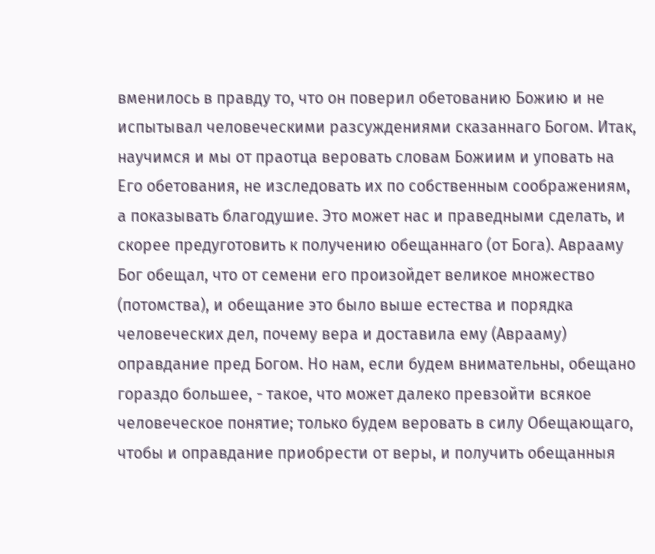вменилось в правду то, что он поверил обетованию Божию и не испытывал человеческими разсуждениями сказаннаго Богом. Итак, научимся и мы от праотца веровать словам Божиим и уповать на Его обетования, не изследовать их по собственным соображениям, а показывать благодушие. Это может нас и праведными сделать, и скорее предуготовить к получению обещаннаго (от Бога). Аврааму Бог обещал, что от семени его произойдет великое множество (потомства), и обещание это было выше естества и порядка человеческих дел, почему вера и доставила ему (Аврааму) оправдание пред Богом. Но нам, если будем внимательны, обещано гораздо большее, - такое, что может далеко превзойти всякое человеческое понятие; только будем веровать в силу Обещающаго, чтобы и оправдание приобрести от веры, и получить обещанныя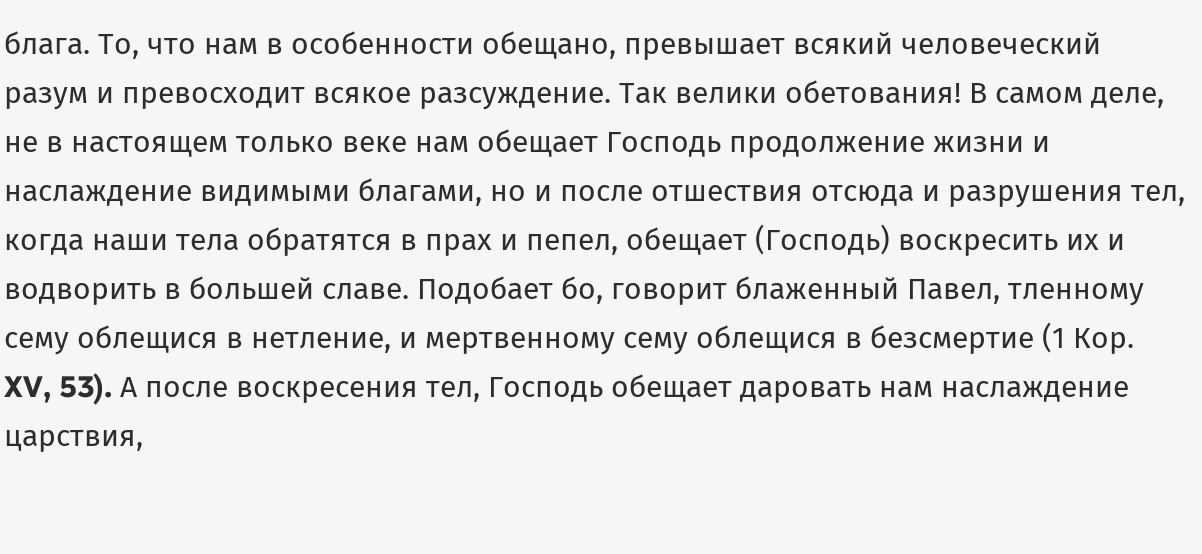блага. То, что нам в особенности обещано, превышает всякий человеческий разум и превосходит всякое разсуждение. Так велики обетования! В самом деле, не в настоящем только веке нам обещает Господь продолжение жизни и наслаждение видимыми благами, но и после отшествия отсюда и разрушения тел, когда наши тела обратятся в прах и пепел, обещает (Господь) воскресить их и водворить в большей славе. Подобает бо, говорит блаженный Павел, тленному сему облещися в нетление, и мертвенному сему облещися в безсмертие (1 Кор. XV, 53). А после воскресения тел, Господь обещает даровать нам наслаждение царствия,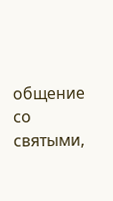общение со святыми,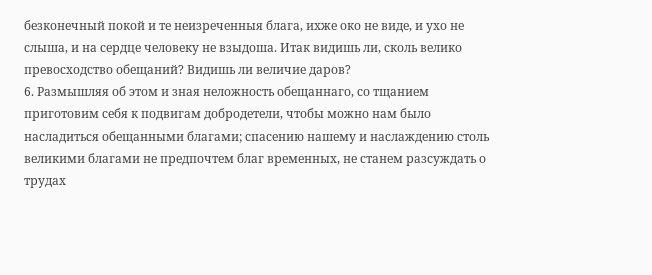безконечный покой и те неизреченныя блага, ихже око не виде, и ухо не слыша, и на сердце человеку не взыдоша. Итак видишь ли, сколь велико превосходство обещаний? Видишь ли величие даров?
6. Размышляя об этом и зная неложность обещаннаго, со тщанием приготовим себя к подвигам добродетели, чтобы можно нам было насладиться обещанными благами; спасению нашему и наслаждению столь великими благами не предпочтем благ временных, не станем разсуждать о трудах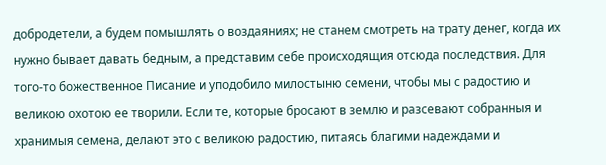добродетели, а будем помышлять о воздаяниях; не станем смотреть на трату денег, когда их нужно бывает давать бедным, а представим себе происходящия отсюда последствия. Для того-то божественное Писание и уподобило милостыню семени, чтобы мы с радостию и великою охотою ее творили. Если те, которые бросают в землю и разсевают собранныя и хранимыя семена, делают это с великою радостию, питаясь благими надеждами и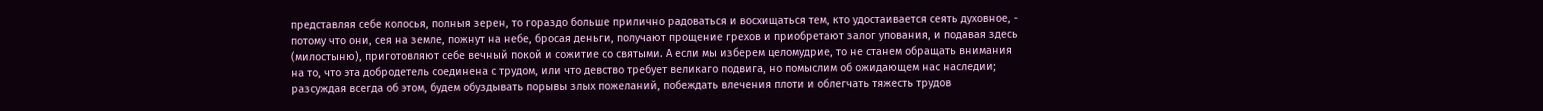представляя себе колосья, полныя зерен, то гораздо больше прилично радоваться и восхищаться тем, кто удостаивается сеять духовное, - потому что они, сея на земле, пожнут на небе, бросая деньги, получают прощение грехов и приобретают залог упования, и подавая здесь (милостыню), приготовляют себе вечный покой и сожитие со святыми. А если мы изберем целомудрие, то не станем обращать внимания на то, что эта добродетель соединена с трудом, или что девство требует великаго подвига, но помыслим об ожидающем нас наследии; разсуждая всегда об этом, будем обуздывать порывы злых пожеланий, побеждать влечения плоти и облегчать тяжесть трудов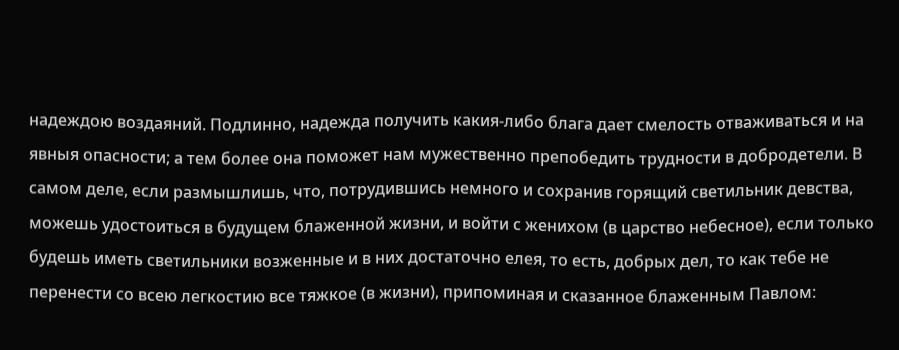надеждою воздаяний. Подлинно, надежда получить какия-либо блага дает смелость отваживаться и на явныя опасности; а тем более она поможет нам мужественно препобедить трудности в добродетели. В самом деле, если размышлишь, что, потрудившись немного и сохранив горящий светильник девства, можешь удостоиться в будущем блаженной жизни, и войти с женихом (в царство небесное), если только будешь иметь светильники возженные и в них достаточно елея, то есть, добрых дел, то как тебе не перенести со всею легкостию все тяжкое (в жизни), припоминая и сказанное блаженным Павлом: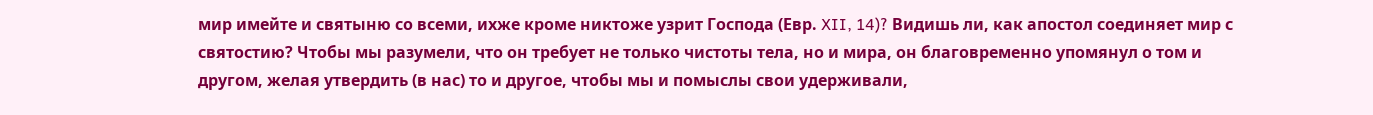мир имейте и святыню со всеми, ихже кроме никтоже узрит Господа (Евр. XII, 14)? Видишь ли, как апостол соединяет мир с святостию? Чтобы мы разумели, что он требует не только чистоты тела, но и мира, он благовременно упомянул о том и другом, желая утвердить (в нас) то и другое, чтобы мы и помыслы свои удерживали,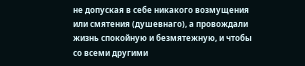не допуская в себе никакого возмущения или смятения (душевнаго), а провождали жизнь спокойную и безмятежную, и чтобы со всеми другими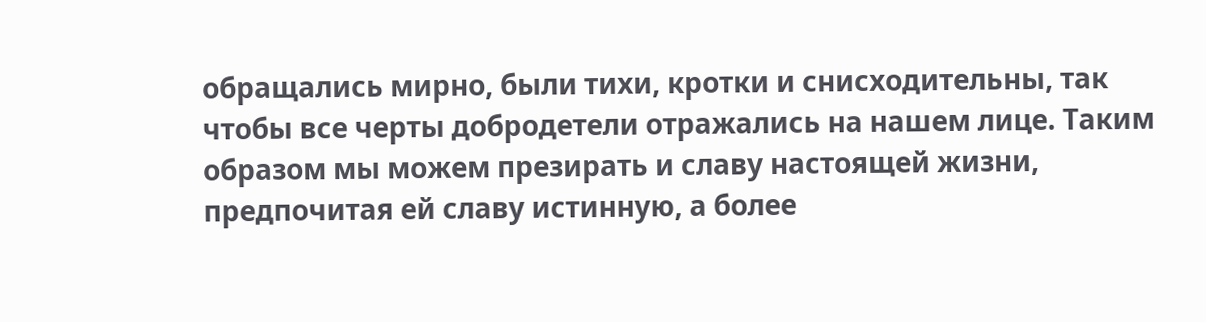обращались мирно, были тихи, кротки и снисходительны, так чтобы все черты добродетели отражались на нашем лице. Таким образом мы можем презирать и славу настоящей жизни, предпочитая ей славу истинную, а более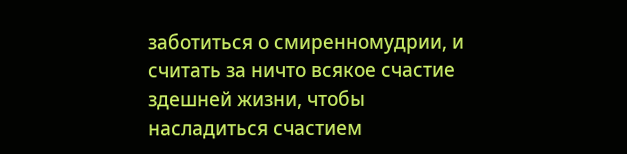заботиться о смиренномудрии, и считать за ничто всякое счастие здешней жизни, чтобы насладиться счастием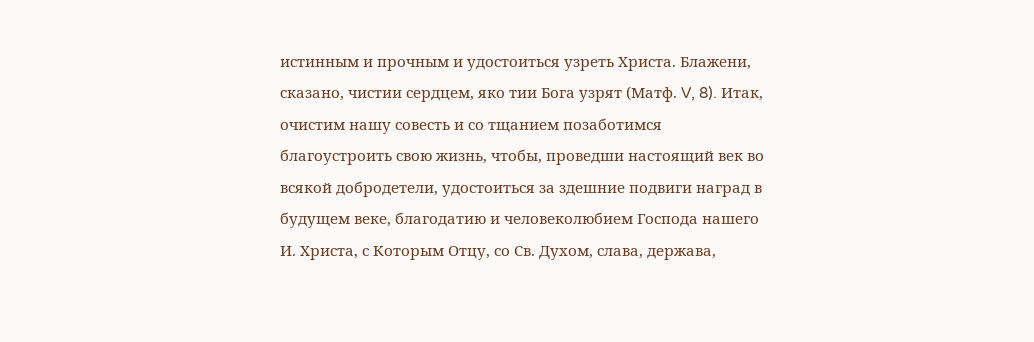истинным и прочным и удостоиться узреть Христа. Блажени, сказано, чистии сердцем, яко тии Бога узрят (Матф. V, 8). Итак, очистим нашу совесть и со тщанием позаботимся благоустроить свою жизнь, чтобы, проведши настоящий век во всякой добродетели, удостоиться за здешние подвиги наград в будущем веке, благодатию и человеколюбием Господа нашего И. Христа, с Которым Отцу, со Св. Духом, слава, держава,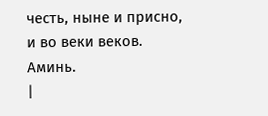честь, ныне и присно, и во веки веков. Аминь.
|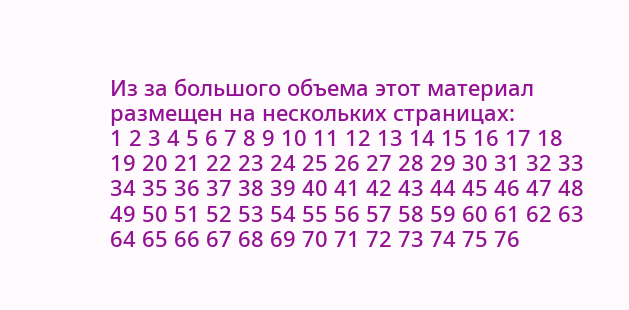Из за большого объема этот материал размещен на нескольких страницах:
1 2 3 4 5 6 7 8 9 10 11 12 13 14 15 16 17 18 19 20 21 22 23 24 25 26 27 28 29 30 31 32 33 34 35 36 37 38 39 40 41 42 43 44 45 46 47 48 49 50 51 52 53 54 55 56 57 58 59 60 61 62 63 64 65 66 67 68 69 70 71 72 73 74 75 76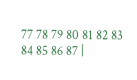77 78 79 80 81 82 83 84 85 86 87 |